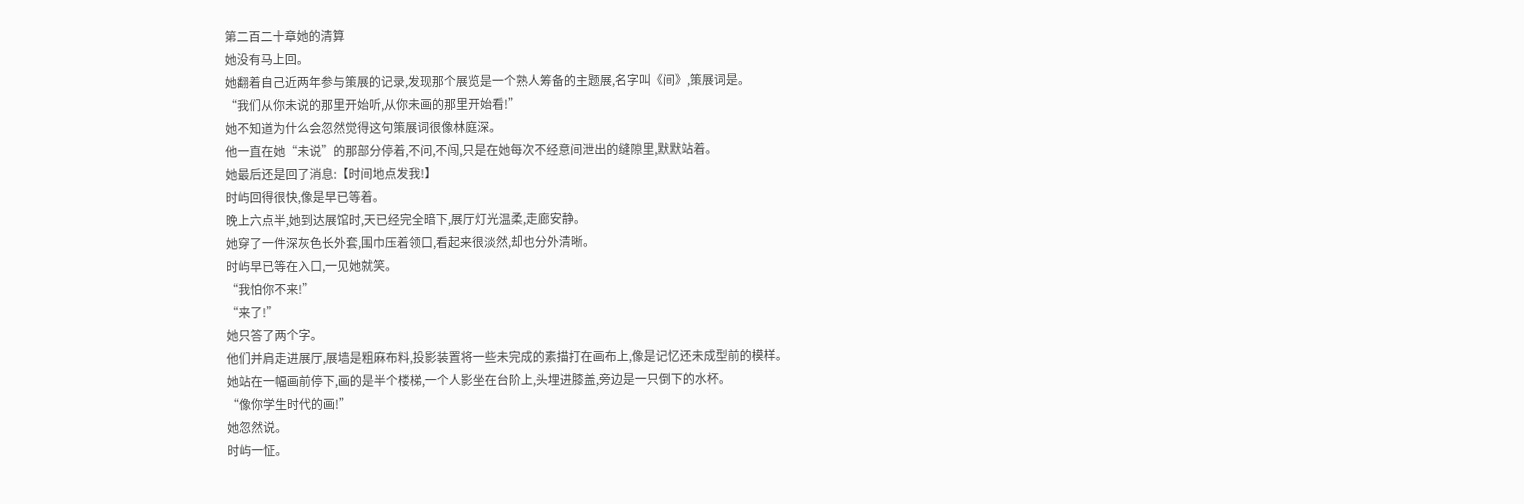第二百二十章她的清算
她没有马上回。
她翻着自己近两年参与策展的记录,发现那个展览是一个熟人筹备的主题展,名字叫《间》,策展词是。
“我们从你未说的那里开始听,从你未画的那里开始看!”
她不知道为什么会忽然觉得这句策展词很像林庭深。
他一直在她“未说”的那部分停着,不问,不闯,只是在她每次不经意间泄出的缝隙里,默默站着。
她最后还是回了消息:【时间地点发我!】
时屿回得很快,像是早已等着。
晚上六点半,她到达展馆时,天已经完全暗下,展厅灯光温柔,走廊安静。
她穿了一件深灰色长外套,围巾压着领口,看起来很淡然,却也分外清晰。
时屿早已等在入口,一见她就笑。
“我怕你不来!”
“来了!”
她只答了两个字。
他们并肩走进展厅,展墙是粗麻布料,投影装置将一些未完成的素描打在画布上,像是记忆还未成型前的模样。
她站在一幅画前停下,画的是半个楼梯,一个人影坐在台阶上,头埋进膝盖,旁边是一只倒下的水杯。
“像你学生时代的画!”
她忽然说。
时屿一怔。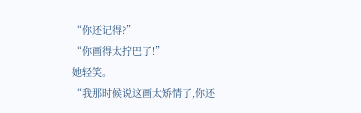“你还记得?”
“你画得太拧巴了!”
她轻笑。
“我那时候说这画太矫情了,你还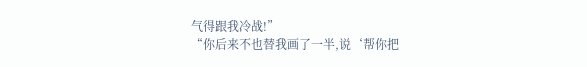气得跟我冷战!”
“你后来不也替我画了一半,说‘帮你把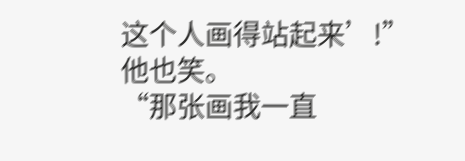这个人画得站起来’!”
他也笑。
“那张画我一直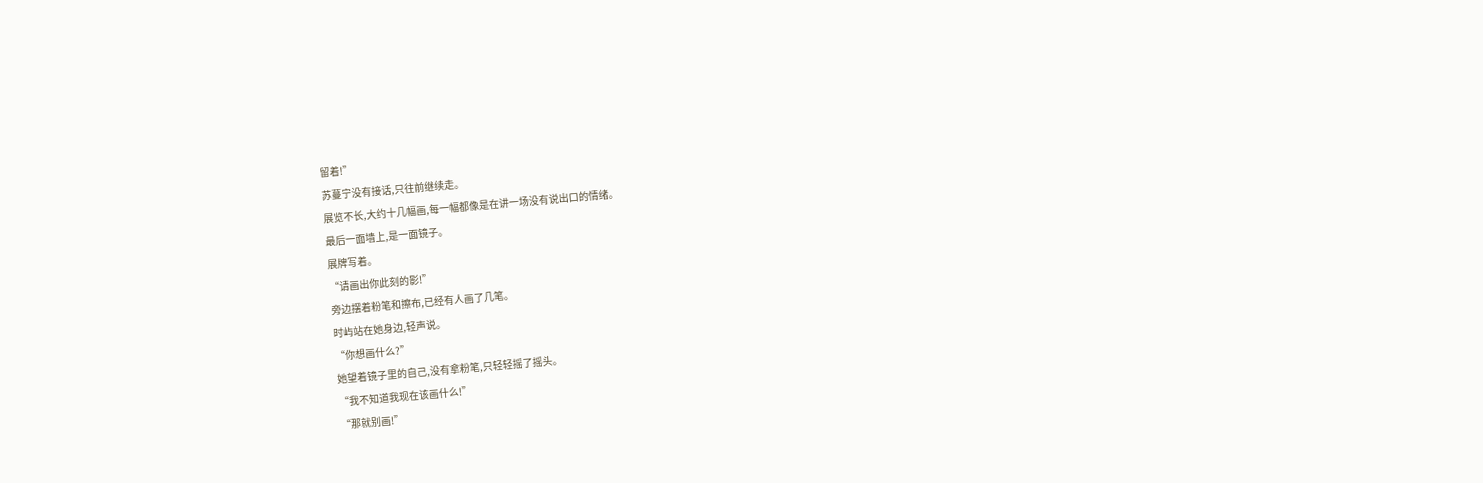留着!”
苏蔓宁没有接话,只往前继续走。
展览不长,大约十几幅画,每一幅都像是在讲一场没有说出口的情绪。
最后一面墙上,是一面镜子。
展牌写着。
“请画出你此刻的影!”
旁边摆着粉笔和擦布,已经有人画了几笔。
时屿站在她身边,轻声说。
“你想画什么?”
她望着镜子里的自己,没有拿粉笔,只轻轻摇了摇头。
“我不知道我现在该画什么!”
“那就别画!”